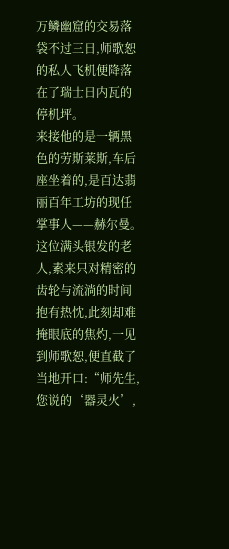万鳞幽窟的交易落袋不过三日,师歌恕的私人飞机便降落在了瑞士日内瓦的停机坪。
来接他的是一辆黑色的劳斯莱斯,车后座坐着的,是百达翡丽百年工坊的现任掌事人——赫尔曼。这位满头银发的老人,素来只对精密的齿轮与流淌的时间抱有热忱,此刻却难掩眼底的焦灼,一见到师歌恕,便直截了当地开口:“师先生,您说的‘器灵火’,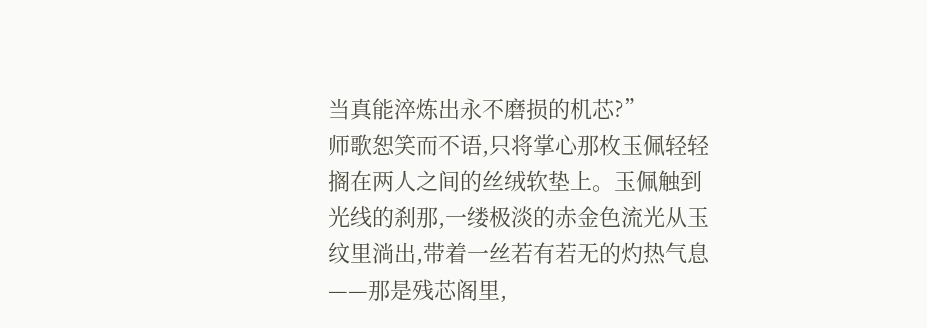当真能淬炼出永不磨损的机芯?”
师歌恕笑而不语,只将掌心那枚玉佩轻轻搁在两人之间的丝绒软垫上。玉佩触到光线的刹那,一缕极淡的赤金色流光从玉纹里淌出,带着一丝若有若无的灼热气息——那是残芯阁里,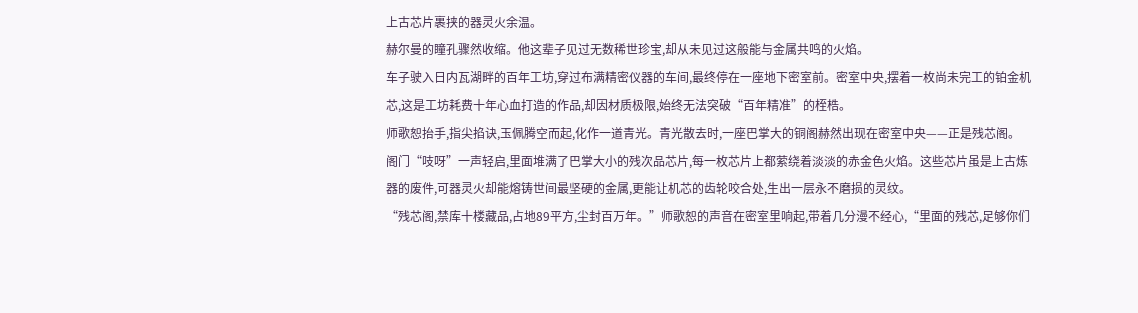上古芯片裹挟的器灵火余温。
赫尔曼的瞳孔骤然收缩。他这辈子见过无数稀世珍宝,却从未见过这般能与金属共鸣的火焰。
车子驶入日内瓦湖畔的百年工坊,穿过布满精密仪器的车间,最终停在一座地下密室前。密室中央,摆着一枚尚未完工的铂金机芯,这是工坊耗费十年心血打造的作品,却因材质极限,始终无法突破“百年精准”的桎梏。
师歌恕抬手,指尖掐诀,玉佩腾空而起,化作一道青光。青光散去时,一座巴掌大的铜阁赫然出现在密室中央——正是残芯阁。
阁门“吱呀”一声轻启,里面堆满了巴掌大小的残次品芯片,每一枚芯片上都萦绕着淡淡的赤金色火焰。这些芯片虽是上古炼器的废件,可器灵火却能熔铸世间最坚硬的金属,更能让机芯的齿轮咬合处,生出一层永不磨损的灵纹。
“残芯阁,禁库十楼藏品,占地89平方,尘封百万年。”师歌恕的声音在密室里响起,带着几分漫不经心,“里面的残芯,足够你们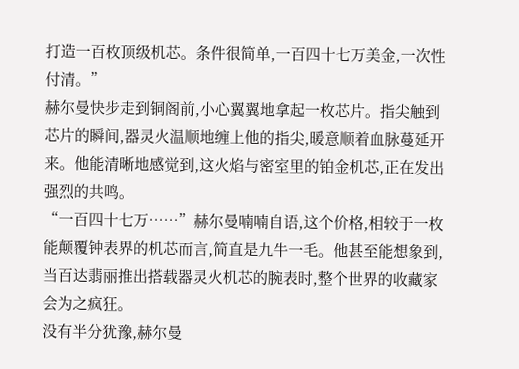打造一百枚顶级机芯。条件很简单,一百四十七万美金,一次性付清。”
赫尔曼快步走到铜阁前,小心翼翼地拿起一枚芯片。指尖触到芯片的瞬间,器灵火温顺地缠上他的指尖,暖意顺着血脉蔓延开来。他能清晰地感觉到,这火焰与密室里的铂金机芯,正在发出强烈的共鸣。
“一百四十七万……”赫尔曼喃喃自语,这个价格,相较于一枚能颠覆钟表界的机芯而言,简直是九牛一毛。他甚至能想象到,当百达翡丽推出搭载器灵火机芯的腕表时,整个世界的收藏家会为之疯狂。
没有半分犹豫,赫尔曼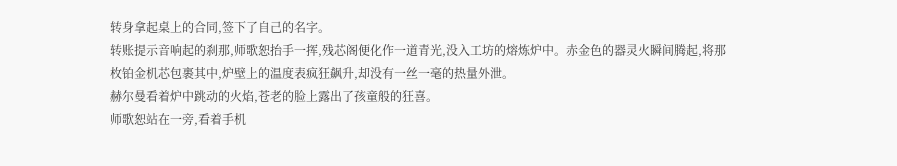转身拿起桌上的合同,签下了自己的名字。
转账提示音响起的刹那,师歌恕抬手一挥,残芯阁便化作一道青光,没入工坊的熔炼炉中。赤金色的器灵火瞬间腾起,将那枚铂金机芯包裹其中,炉壁上的温度表疯狂飙升,却没有一丝一毫的热量外泄。
赫尔曼看着炉中跳动的火焰,苍老的脸上露出了孩童般的狂喜。
师歌恕站在一旁,看着手机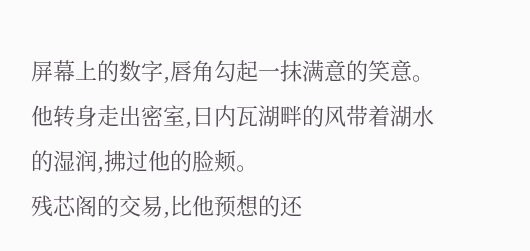屏幕上的数字,唇角勾起一抹满意的笑意。他转身走出密室,日内瓦湖畔的风带着湖水的湿润,拂过他的脸颊。
残芯阁的交易,比他预想的还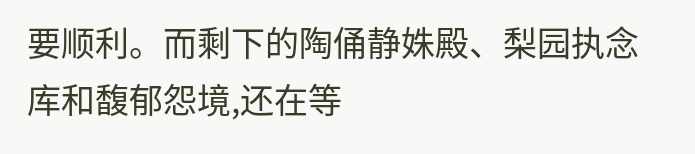要顺利。而剩下的陶俑静姝殿、梨园执念库和馥郁怨境,还在等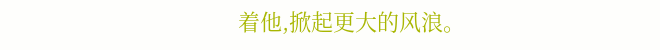着他,掀起更大的风浪。